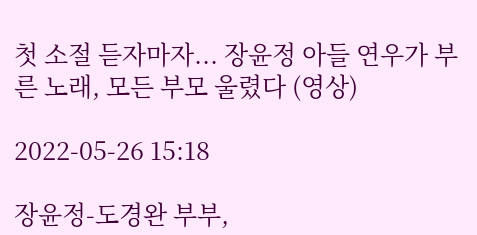첫 소절 듣자마자... 장윤정 아들 연우가 부른 노래, 모든 부모 울렸다 (영상)

2022-05-26 15:18

장윤정-도경완 부부,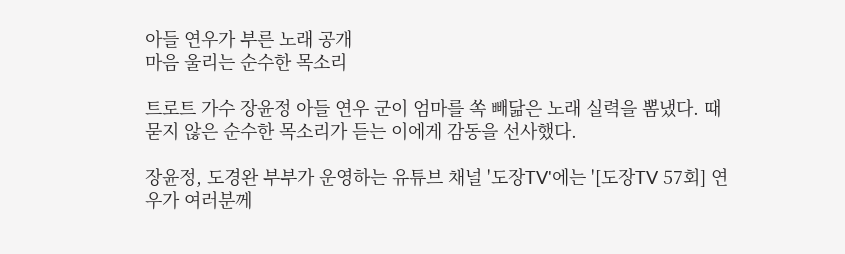아들 연우가 부른 노래 공개
마음 울리는 순수한 목소리

트로트 가수 장윤정 아들 연우 군이 엄마를 쏙 빼닮은 노래 실력을 뽐냈다. 때 묻지 않은 순수한 목소리가 듣는 이에게 감동을 선사했다.

장윤정, 도경완 부부가 운영하는 유튜브 채널 '도장TV'에는 '[도장TV 57회] 연우가 여러분께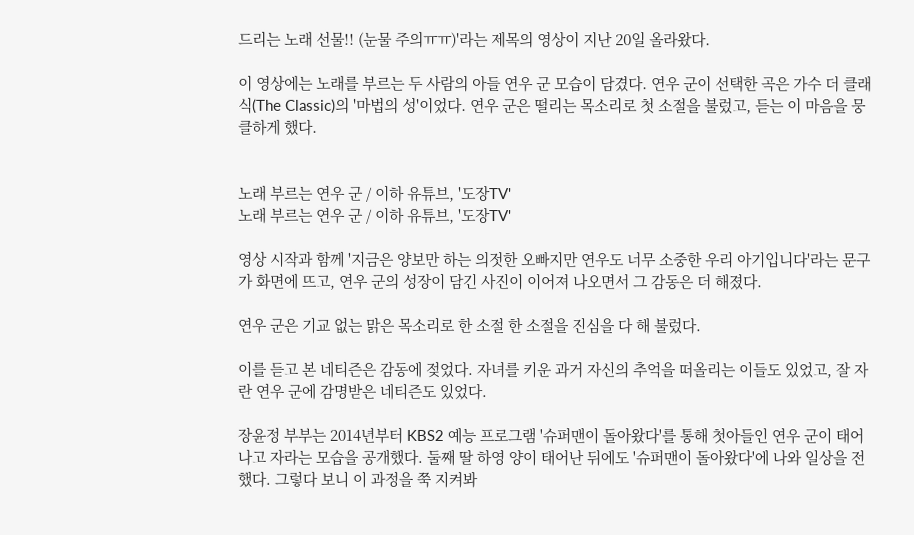드리는 노래 선물!! (눈물 주의ㅠㅠ)'라는 제목의 영상이 지난 20일 올라왔다.

이 영상에는 노래를 부르는 두 사람의 아들 연우 군 모습이 담겼다. 연우 군이 선택한 곡은 가수 더 클래식(The Classic)의 '마법의 성'이었다. 연우 군은 떨리는 목소리로 첫 소절을 불렀고, 듣는 이 마음을 뭉클하게 했다.


노래 부르는 연우 군 / 이하 유튜브, '도장TV'
노래 부르는 연우 군 / 이하 유튜브, '도장TV'

영상 시작과 함께 '지금은 양보만 하는 의젓한 오빠지만 연우도 너무 소중한 우리 아기입니다'라는 문구가 화면에 뜨고, 연우 군의 성장이 담긴 사진이 이어져 나오면서 그 감동은 더 해졌다.

연우 군은 기교 없는 맑은 목소리로 한 소절 한 소절을 진심을 다 해 불렀다.

이를 듣고 본 네티즌은 감동에 젖었다. 자녀를 키운 과거 자신의 추억을 떠올리는 이들도 있었고, 잘 자란 연우 군에 감명받은 네티즌도 있었다.

장윤정 부부는 2014년부터 KBS2 예능 프로그램 '슈퍼맨이 돌아왔다'를 통해 첫아들인 연우 군이 태어나고 자라는 모습을 공개했다. 둘째 딸 하영 양이 태어난 뒤에도 '슈퍼맨이 돌아왔다'에 나와 일상을 전했다. 그렇다 보니 이 과정을 쭉 지켜봐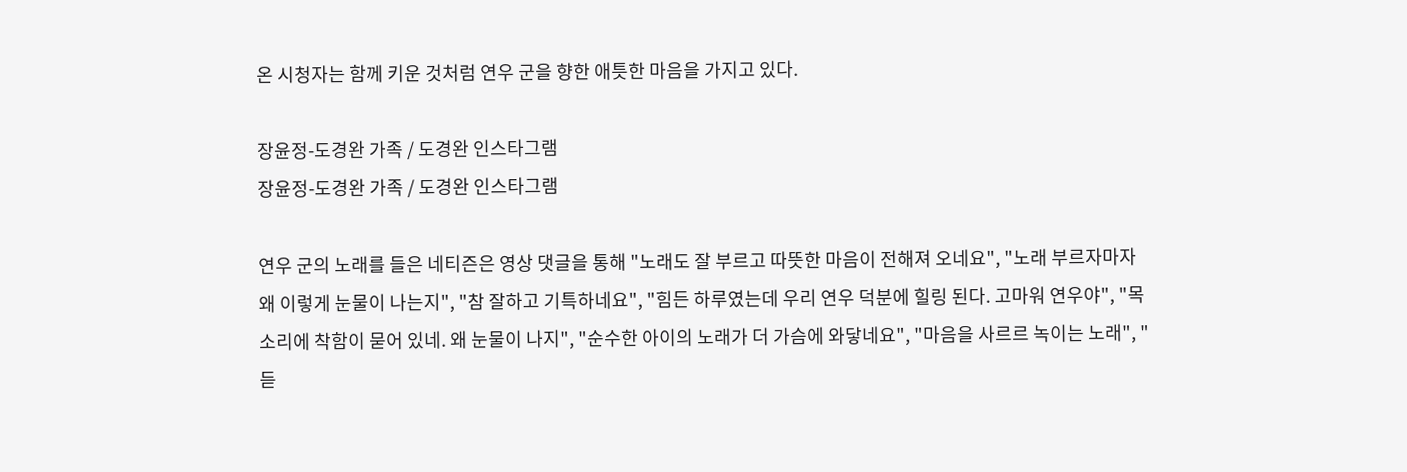온 시청자는 함께 키운 것처럼 연우 군을 향한 애틋한 마음을 가지고 있다.

장윤정-도경완 가족 / 도경완 인스타그램
장윤정-도경완 가족 / 도경완 인스타그램

연우 군의 노래를 들은 네티즌은 영상 댓글을 통해 "노래도 잘 부르고 따뜻한 마음이 전해져 오네요", "노래 부르자마자 왜 이렇게 눈물이 나는지", "참 잘하고 기특하네요", "힘든 하루였는데 우리 연우 덕분에 힐링 된다. 고마워 연우야", "목소리에 착함이 묻어 있네. 왜 눈물이 나지", "순수한 아이의 노래가 더 가슴에 와닿네요", "마음을 사르르 녹이는 노래", "듣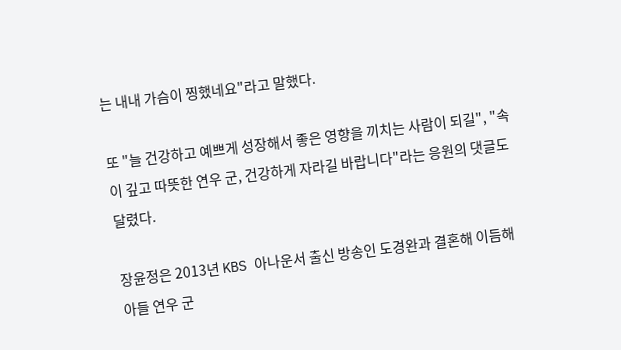는 내내 가슴이 찡했네요"라고 말했다.

또 "늘 건강하고 예쁘게 성장해서 좋은 영향을 끼치는 사람이 되길", "속이 깊고 따뜻한 연우 군, 건강하게 자라길 바랍니다"라는 응원의 댓글도 달렸다.

장윤정은 2013년 KBS 아나운서 출신 방송인 도경완과 결혼해 이듬해 아들 연우 군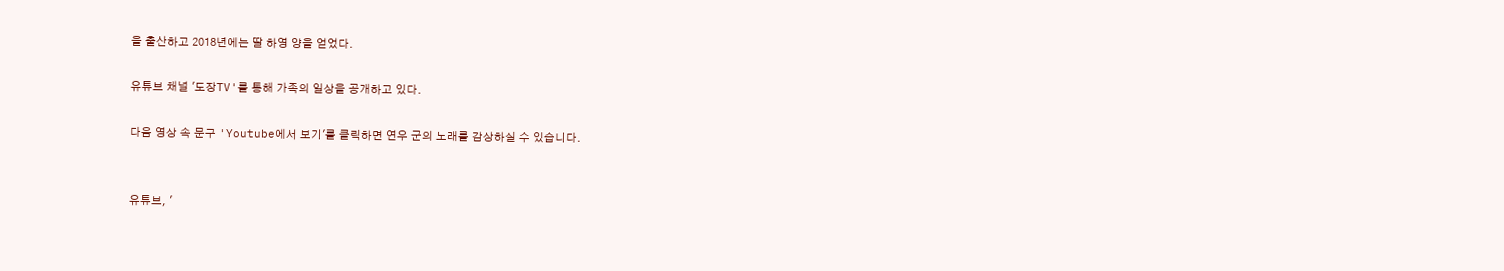을 출산하고 2018년에는 딸 하영 양을 얻었다.

유튜브 채널 '도장TV'를 통해 가족의 일상을 공개하고 있다.

다음 영상 속 문구 'Youtube에서 보기'를 클릭하면 연우 군의 노래를 감상하실 수 있습니다.


유튜브, '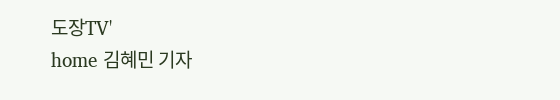도장TV'
home 김혜민 기자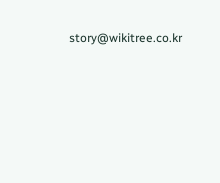story@wikitree.co.kr